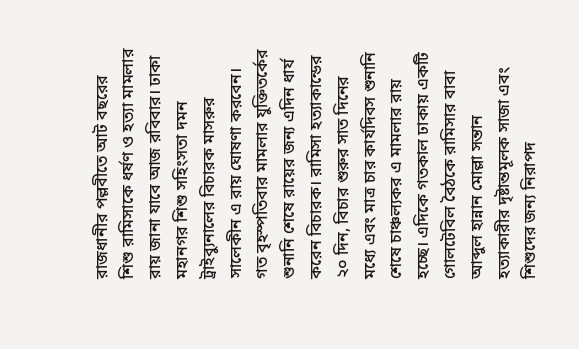রাজধানীর পল্লবীতে আট বছরের শিশু রামিসাকে ধর্ষণ ও হত্যা মামলার রায় জানা যাবে আজ রবিবার। ঢাকা মহানগর শিশু সহিংসতা দমন ট্রাইব্যুনালের বিচারক মাসরুর সালেকীন এ রায় ঘোষণা করবেন। গত বৃহস্পতিবার মামলার যুক্তিতর্কের শুনানি শেষে রায়ের জন্য এদিন ধার্য করেন বিচারক। রামিসা হত্যাকান্ডের ২০ দিন, বিচার শুরুর সাত দিনের মধ্যে এবং মাত্র চার কার্যদিবস শুনানি শেষে চাঞ্চল্যকর এ মামলার রায় হচ্ছে। এদিকে গতকাল ঢাকায় একটি গোলটেবিল বৈঠকে রামিসার বাবা আব্দুল হান্নান মোল্লা সন্তান হত্যাকারীর দৃষ্টান্তমূলক সাজা এবং শিশুদের জন্য নিরাপদ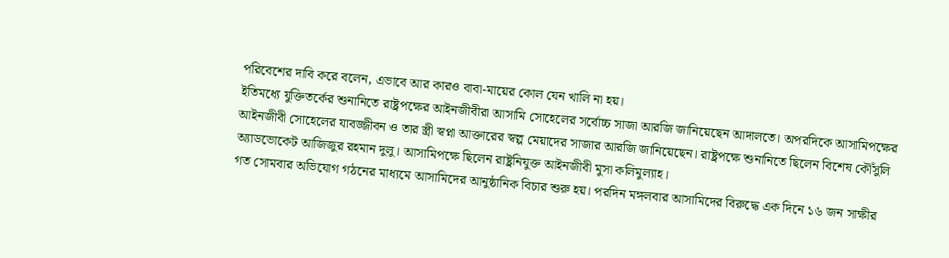পরিবেশের দাবি করে বলেন, এভাবে আর কারও বাবা-মায়ের কোল যেন খালি না হয়।
ইতিমধ্যে যুক্তিতর্কের শুনানিতে রাষ্ট্রপক্ষের আইনজীবীরা আসামি সোহেলের সর্বোচ্চ সাজা আরজি জানিয়েছেন আদালতে। অপরদিকে আসামিপক্ষের আইনজীবী সোহেলের যাবজ্জীবন ও তার স্ত্রী স্বপ্না আক্তারের স্বল্প মেয়াদের সাজার আরজি জানিয়েছেন। রাষ্ট্রপক্ষে শুনানিতে ছিলেন বিশেষ কৌঁসুলি অ্যাডভোকেট আজিজুর রহমান দুলু। আসামিপক্ষে ছিলেন রাষ্ট্রনিযুক্ত আইনজীবী মুসা কলিমুল্যাহ।
গত সোমবার অভিযোগ গঠনের মাধ্যমে আসামিদের আনুষ্ঠানিক বিচার শুরু হয়। পরদিন মঙ্গলবার আসামিদের বিরুদ্ধে এক দিনে ১৬ জন সাক্ষীর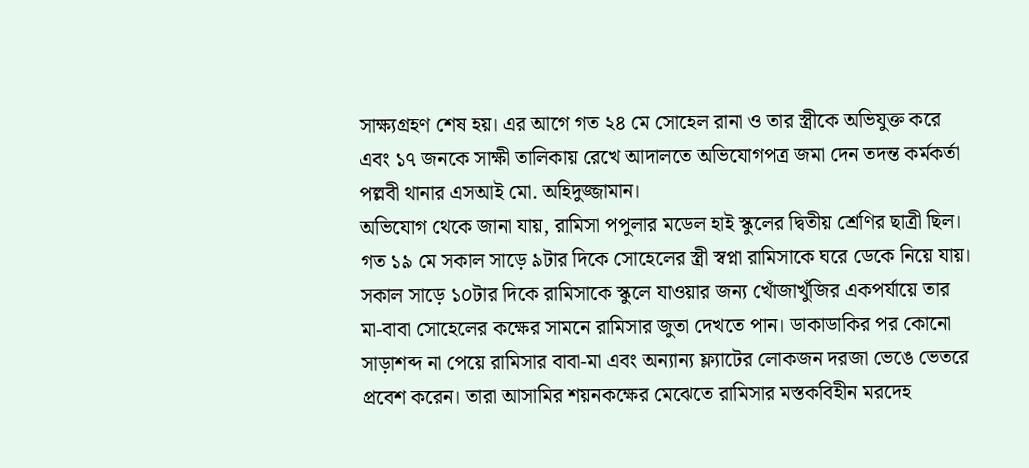সাক্ষ্যগ্রহণ শেষ হয়। এর আগে গত ২৪ মে সোহেল রানা ও তার স্ত্রীকে অভিযুক্ত করে এবং ১৭ জনকে সাক্ষী তালিকায় রেখে আদালতে অভিযোগপত্র জমা দেন তদন্ত কর্মকর্তা পল্লবী থানার এসআই মো. অহিদুজ্জামান।
অভিযোগ থেকে জানা যায়, রামিসা পপুলার মডেল হাই স্কুলের দ্বিতীয় শ্রেণির ছাত্রী ছিল। গত ১৯ মে সকাল সাড়ে ৯টার দিকে সোহেলের স্ত্রী স্বপ্না রামিসাকে ঘরে ডেকে নিয়ে যায়। সকাল সাড়ে ১০টার দিকে রামিসাকে স্কুলে যাওয়ার জন্য খোঁজাখুঁজির একপর্যায়ে তার মা-বাবা সোহেলের কক্ষের সামনে রামিসার জুতা দেখতে পান। ডাকাডাকির পর কোনো সাড়াশব্দ না পেয়ে রামিসার বাবা-মা এবং অন্যান্য ফ্ল্যাটের লোকজন দরজা ভেঙে ভেতরে প্রবেশ করেন। তারা আসামির শয়নকক্ষের মেঝেতে রামিসার মস্তকবিহীন মরদেহ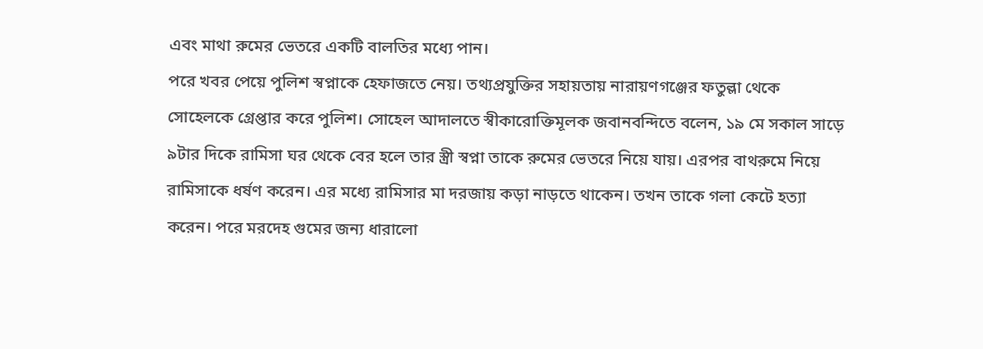এবং মাথা রুমের ভেতরে একটি বালতির মধ্যে পান।
পরে খবর পেয়ে পুলিশ স্বপ্নাকে হেফাজতে নেয়। তথ্যপ্রযুক্তির সহায়তায় নারায়ণগঞ্জের ফতুল্লা থেকে সোহেলকে গ্রেপ্তার করে পুলিশ। সোহেল আদালতে স্বীকারোক্তিমূলক জবানবন্দিতে বলেন, ১৯ মে সকাল সাড়ে ৯টার দিকে রামিসা ঘর থেকে বের হলে তার স্ত্রী স্বপ্না তাকে রুমের ভেতরে নিয়ে যায়। এরপর বাথরুমে নিয়ে রামিসাকে ধর্ষণ করেন। এর মধ্যে রামিসার মা দরজায় কড়া নাড়তে থাকেন। তখন তাকে গলা কেটে হত্যা করেন। পরে মরদেহ গুমের জন্য ধারালো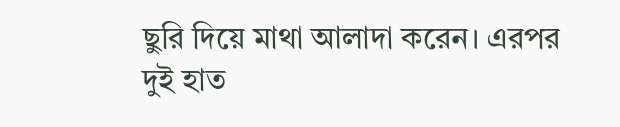ছুরি দিয়ে মাথা আলাদা করেন। এরপর দুই হাত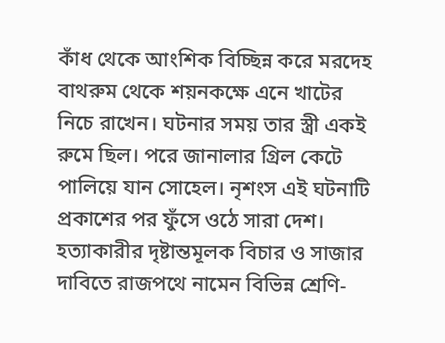কাঁধ থেকে আংশিক বিচ্ছিন্ন করে মরদেহ বাথরুম থেকে শয়নকক্ষে এনে খাটের নিচে রাখেন। ঘটনার সময় তার স্ত্রী একই রুমে ছিল। পরে জানালার গ্রিল কেটে পালিয়ে যান সোহেল। নৃশংস এই ঘটনাটি প্রকাশের পর ফুঁসে ওঠে সারা দেশ। হত্যাকারীর দৃষ্টান্তমূলক বিচার ও সাজার দাবিতে রাজপথে নামেন বিভিন্ন শ্রেণি-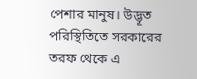পেশার মানুষ। উদ্ভূত পরিস্থিতিতে সরকারের তরফ থেকে এ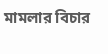মামলার বিচার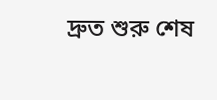দ্রুত শুরু শেষ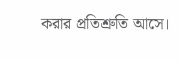করার প্রতিশ্রুতি আসে।